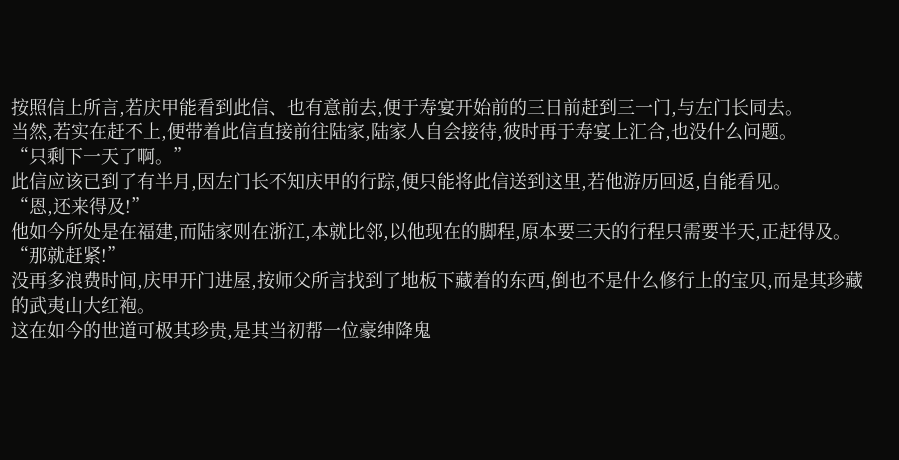按照信上所言,若庆甲能看到此信、也有意前去,便于寿宴开始前的三日前赶到三一门,与左门长同去。
当然,若实在赶不上,便带着此信直接前往陆家,陆家人自会接待,彼时再于寿宴上汇合,也没什么问题。
“只剩下一天了啊。”
此信应该已到了有半月,因左门长不知庆甲的行踪,便只能将此信送到这里,若他游历回返,自能看见。
“恩,还来得及!”
他如今所处是在福建,而陆家则在浙江,本就比邻,以他现在的脚程,原本要三天的行程只需要半天,正赶得及。
“那就赶紧!”
没再多浪费时间,庆甲开门进屋,按师父所言找到了地板下藏着的东西,倒也不是什么修行上的宝贝,而是其珍藏的武夷山大红袍。
这在如今的世道可极其珍贵,是其当初帮一位豪绅降鬼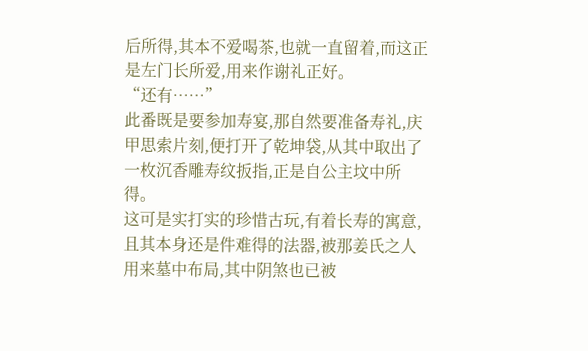后所得,其本不爱喝茶,也就一直留着,而这正是左门长所爱,用来作谢礼正好。
“还有……”
此番既是要参加寿宴,那自然要准备寿礼,庆甲思索片刻,便打开了乾坤袋,从其中取出了一枚沉香雕寿纹扳指,正是自公主坟中所得。
这可是实打实的珍惜古玩,有着长寿的寓意,且其本身还是件难得的法器,被那姜氏之人用来墓中布局,其中阴煞也已被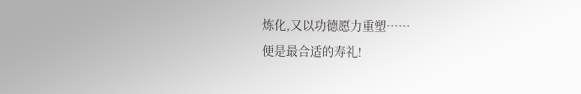炼化,又以功德愿力重塑……
便是最合适的寿礼!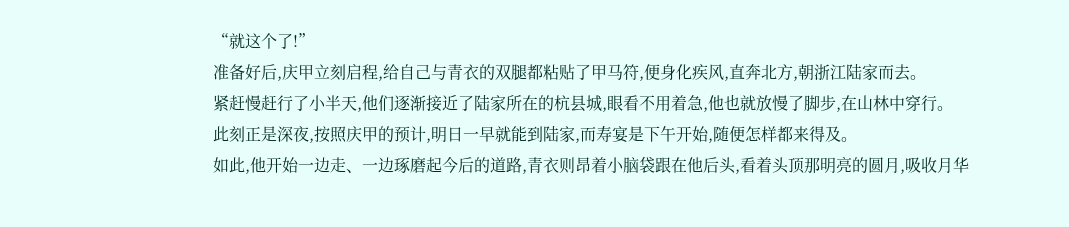“就这个了!”
准备好后,庆甲立刻启程,给自己与青衣的双腿都粘贴了甲马符,便身化疾风,直奔北方,朝浙江陆家而去。
紧赶慢赶行了小半天,他们逐渐接近了陆家所在的杭县城,眼看不用着急,他也就放慢了脚步,在山林中穿行。
此刻正是深夜,按照庆甲的预计,明日一早就能到陆家,而寿宴是下午开始,随便怎样都来得及。
如此,他开始一边走、一边琢磨起今后的道路,青衣则昂着小脑袋跟在他后头,看着头顶那明亮的圆月,吸收月华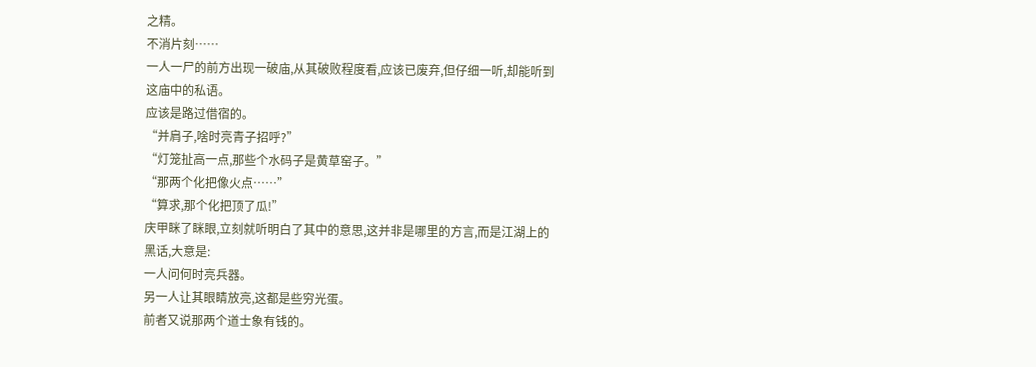之精。
不消片刻……
一人一尸的前方出现一破庙,从其破败程度看,应该已废弃,但仔细一听,却能听到这庙中的私语。
应该是路过借宿的。
“并肩子,啥时亮青子招呼?”
“灯笼扯高一点,那些个水码子是黄草窑子。”
“那两个化把像火点……”
“算求,那个化把顶了瓜!”
庆甲眯了眯眼,立刻就听明白了其中的意思,这并非是哪里的方言,而是江湖上的黑话,大意是:
一人问何时亮兵器。
另一人让其眼睛放亮,这都是些穷光蛋。
前者又说那两个道士象有钱的。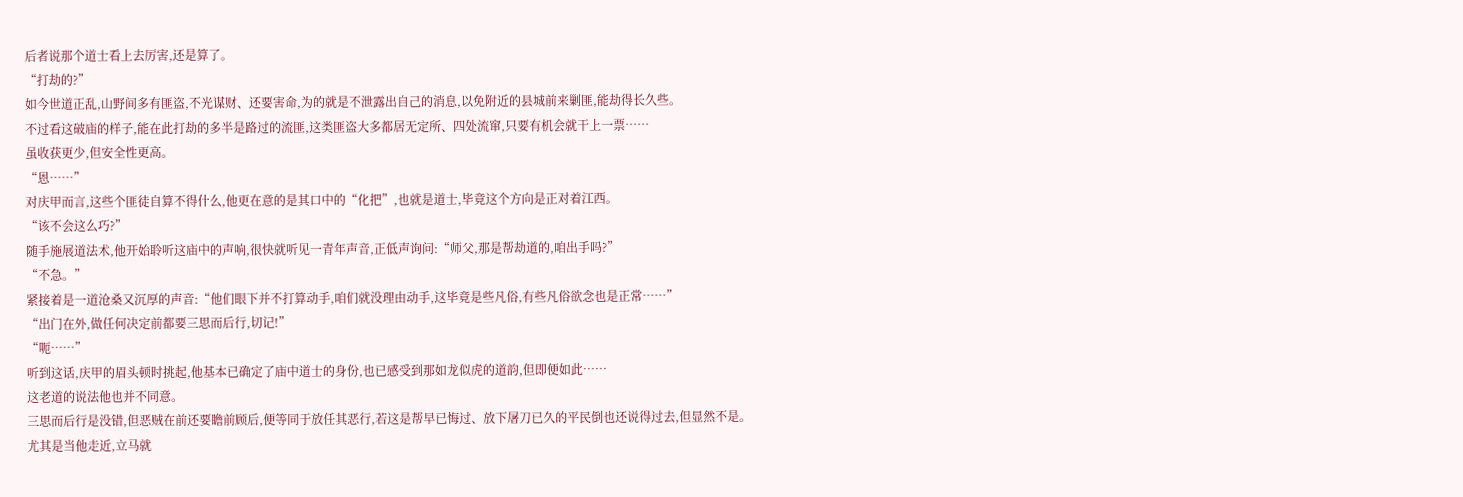后者说那个道士看上去厉害,还是算了。
“打劫的?”
如今世道正乱,山野间多有匪盗,不光谋财、还要害命,为的就是不泄露出自己的消息,以免附近的县城前来剿匪,能劫得长久些。
不过看这破庙的样子,能在此打劫的多半是路过的流匪,这类匪盗大多都居无定所、四处流窜,只要有机会就干上一票……
虽收获更少,但安全性更高。
“恩……”
对庆甲而言,这些个匪徒自算不得什么,他更在意的是其口中的“化把”,也就是道士,毕竟这个方向是正对着江西。
“该不会这么巧?”
随手施展道法术,他开始聆听这庙中的声响,很快就听见一青年声音,正低声询问:“师父,那是帮劫道的,咱出手吗?”
“不急。”
紧接着是一道沧桑又沉厚的声音:“他们眼下并不打算动手,咱们就没理由动手,这毕竟是些凡俗,有些凡俗欲念也是正常……”
“出门在外,做任何决定前都要三思而后行,切记!”
“呃……”
听到这话,庆甲的眉头顿时挑起,他基本已确定了庙中道士的身份,也已感受到那如龙似虎的道韵,但即便如此……
这老道的说法他也并不同意。
三思而后行是没错,但恶贼在前还要瞻前顾后,便等同于放任其恶行,若这是帮早已悔过、放下屠刀已久的平民倒也还说得过去,但显然不是。
尤其是当他走近,立马就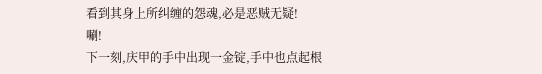看到其身上所纠缠的怨魂,必是恶贼无疑!
唰!
下一刻,庆甲的手中出现一金锭,手中也点起根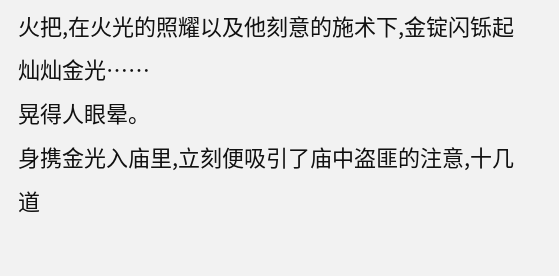火把,在火光的照耀以及他刻意的施术下,金锭闪铄起灿灿金光……
晃得人眼晕。
身携金光入庙里,立刻便吸引了庙中盗匪的注意,十几道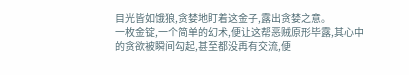目光皆如饿狼,贪婪地盯着这金子,露出贪婪之意。
一枚金锭,一个简单的幻术,便让这帮恶贼原形毕露,其心中的贪欲被瞬间勾起,甚至都没再有交流,便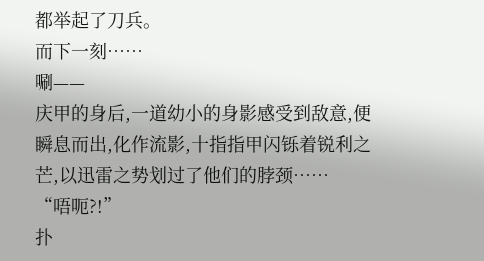都举起了刀兵。
而下一刻……
唰——
庆甲的身后,一道幼小的身影感受到敌意,便瞬息而出,化作流影,十指指甲闪铄着锐利之芒,以迅雷之势划过了他们的脖颈……
“唔呃?!”
扑